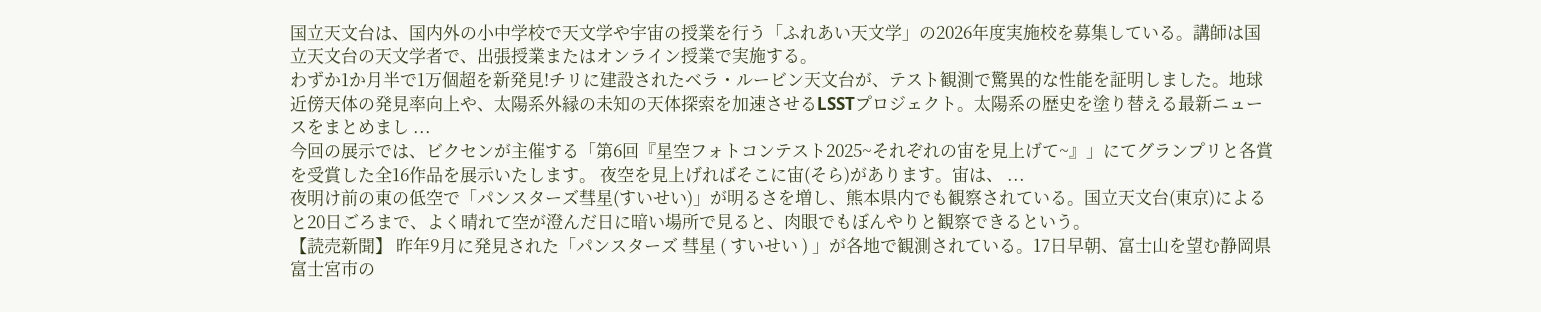国立天文台は、国内外の小中学校で天文学や宇宙の授業を行う「ふれあい天文学」の2026年度実施校を募集している。講師は国立天文台の天文学者で、出張授業またはオンライン授業で実施する。
わずか1か月半で1万個超を新発見!チリに建設されたベラ・ルービン天文台が、テスト観測で驚異的な性能を証明しました。地球近傍天体の発見率向上や、太陽系外縁の未知の天体探索を加速させるLSSTプロジェクト。太陽系の歴史を塗り替える最新ニュースをまとめまし ...
今回の展示では、ビクセンが主催する「第6回『星空フォトコンテスト2025~それぞれの宙を見上げて~』」にてグランプリと各賞を受賞した全16作品を展示いたします。 夜空を見上げればそこに宙(そら)があります。宙は、 ...
夜明け前の東の低空で「パンスターズ彗星(すいせい)」が明るさを増し、熊本県内でも観察されている。国立天文台(東京)によると20日ごろまで、よく晴れて空が澄んだ日に暗い場所で見ると、肉眼でもぼんやりと観察できるという。
【読売新聞】 昨年9月に発見された「パンスターズ 彗星 ( すいせい ) 」が各地で観測されている。17日早朝、富士山を望む静岡県富士宮市の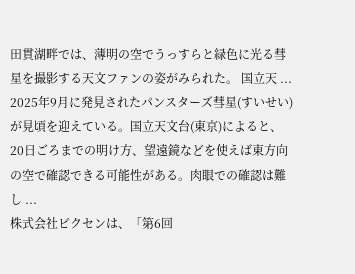田貫湖畔では、薄明の空でうっすらと緑色に光る彗星を撮影する天文ファンの姿がみられた。 国立天 ...
2025年9月に発見されたパンスターズ彗星(すいせい)が見頃を迎えている。国立天文台(東京)によると、20日ごろまでの明け方、望遠鏡などを使えば東方向の空で確認できる可能性がある。肉眼での確認は難し ...
株式会社ビクセンは、「第6回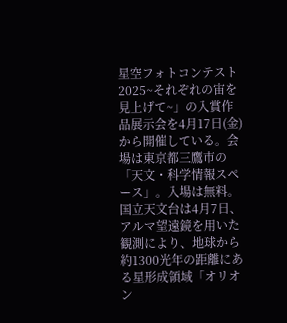星空フォトコンテスト2025~それぞれの宙を見上げて~」の入賞作品展示会を4月17日(金)から開催している。会場は東京都三鷹市の「天文・科学情報スペース」。入場は無料。
国立天文台は4月7日、アルマ望遠鏡を用いた観測により、地球から約1300光年の距離にある星形成領域「オリオン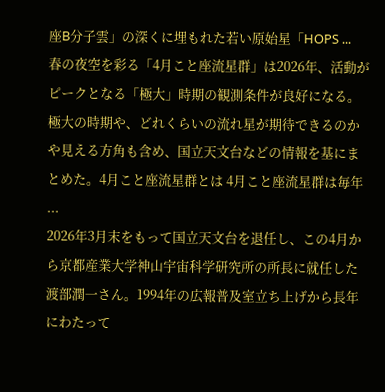座B分子雲」の深くに埋もれた若い原始星「HOPS ...
春の夜空を彩る「4月こと座流星群」は2026年、活動がピークとなる「極大」時期の観測条件が良好になる。極大の時期や、どれくらいの流れ星が期待できるのかや見える方角も含め、国立天文台などの情報を基にまとめた。4月こと座流星群とは 4月こと座流星群は毎年 ...
2026年3月末をもって国立天文台を退任し、この4月から京都産業大学神山宇宙科学研究所の所長に就任した渡部潤一さん。1994年の広報普及室立ち上げから長年にわたって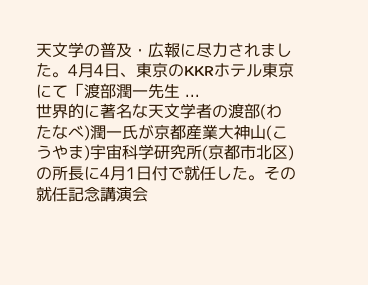天文学の普及・広報に尽力されました。4月4日、東京のKKRホテル東京にて「渡部潤一先生 ...
世界的に著名な天文学者の渡部(わたなべ)潤一氏が京都産業大神山(こうやま)宇宙科学研究所(京都市北区)の所長に4月1日付で就任した。その就任記念講演会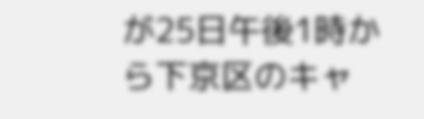が25日午後1時から下京区のキャ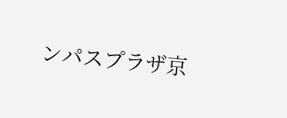ンパスプラザ京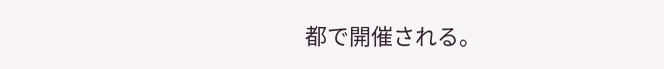都で開催される。